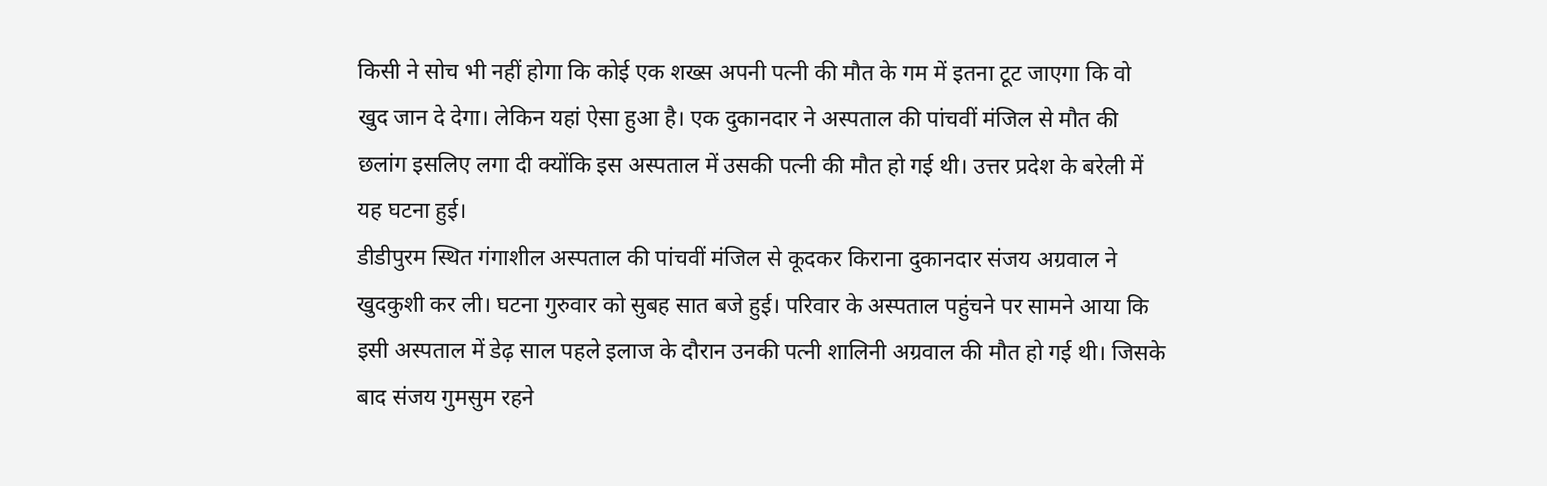किसी ने सोच भी नहीं होगा कि कोई एक शख्स अपनी पत्नी की मौत के गम में इतना टूट जाएगा कि वो खुद जान दे देगा। लेकिन यहां ऐसा हुआ है। एक दुकानदार ने अस्पताल की पांचवीं मंजिल से मौत की छलांग इसलिए लगा दी क्योंकि इस अस्पताल में उसकी पत्नी की मौत हो गई थी। उत्तर प्रदेश के बरेली में यह घटना हुई।
डीडीपुरम स्थित गंगाशील अस्पताल की पांचवीं मंजिल से कूदकर किराना दुकानदार संजय अग्रवाल ने खुदकुशी कर ली। घटना गुरुवार को सुबह सात बजे हुई। परिवार के अस्पताल पहुंचने पर सामने आया कि इसी अस्पताल में डेढ़ साल पहले इलाज के दौरान उनकी पत्नी शालिनी अग्रवाल की मौत हो गई थी। जिसके बाद संजय गुमसुम रहने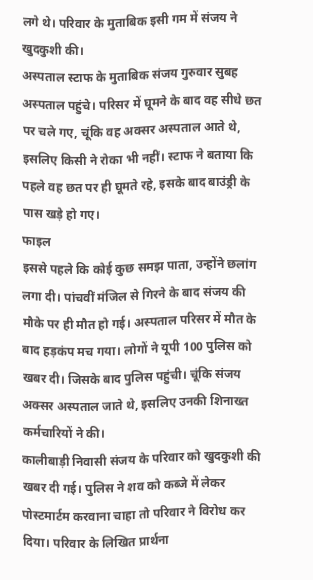लगे थे। परिवार के मुताबिक इसी गम में संजय ने खुदकुशी की।
अस्पताल स्टाफ के मुताबिक संजय गुरुवार सुबह अस्पताल पहुंचे। परिसर में घूमने के बाद वह सीधे छत पर चले गए, चूंकि वह अक्सर अस्पताल आते थे, इसलिए किसी ने रोका भी नहीं। स्टाफ ने बताया कि पहले वह छत पर ही घूमते रहे, इसके बाद बाउंड्री के पास खड़े हो गए।
फाइल
इससे पहले कि कोई कुछ समझ पाता, उन्होंने छलांग लगा दी। पांचवीं मंजिल से गिरने के बाद संजय की मौके पर ही मौत हो गई। अस्पताल परिसर में मौत के बाद हड़कंप मच गया। लोगों ने यूपी 100 पुलिस को खबर दी। जिसके बाद पुलिस पहुंची। चूंकि संजय अक्सर अस्पताल जाते थे, इसलिए उनकी शिनाख्त कर्मचारियों ने की।
कालीबाड़ी निवासी संजय के परिवार को खुदकुशी की खबर दी गई। पुलिस ने शव को कब्जे में लेकर पोस्टमार्टम करवाना चाहा तो परिवार ने विरोध कर दिया। परिवार के लिखित प्रार्थना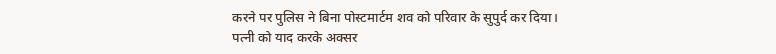करने पर पुलिस ने बिना पोस्टमार्टम शव को परिवार के सुपुर्द कर दिया।
पत्नी को याद करके अक्सर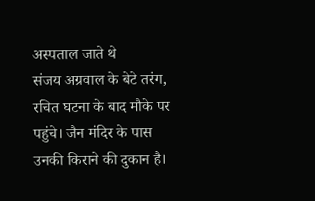अस्पताल जाते थे
संजय अग्रवाल के बेटे तरंग, रचित घटना के बाद मौके पर पहुंचे। जैन मंदिर के पास उनकी किराने की दुकान है।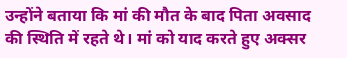उन्होंने बताया कि मां की मौत के बाद पिता अवसाद की स्थिति में रहते थे। मां को याद करते हुए अक्सर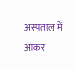अस्पताल में आकर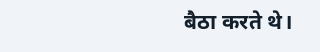बैठा करते थे।